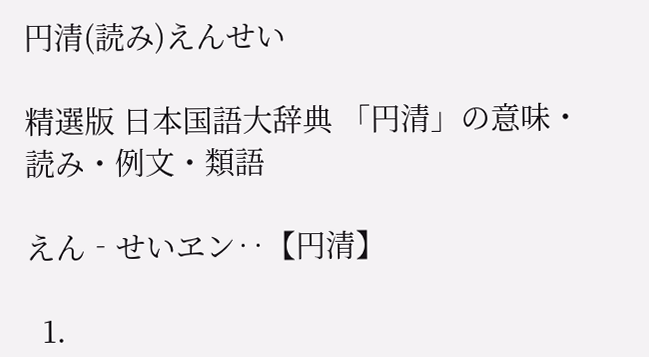円清(読み)えんせい

精選版 日本国語大辞典 「円清」の意味・読み・例文・類語

えん‐せいヱン‥【円清】

  1.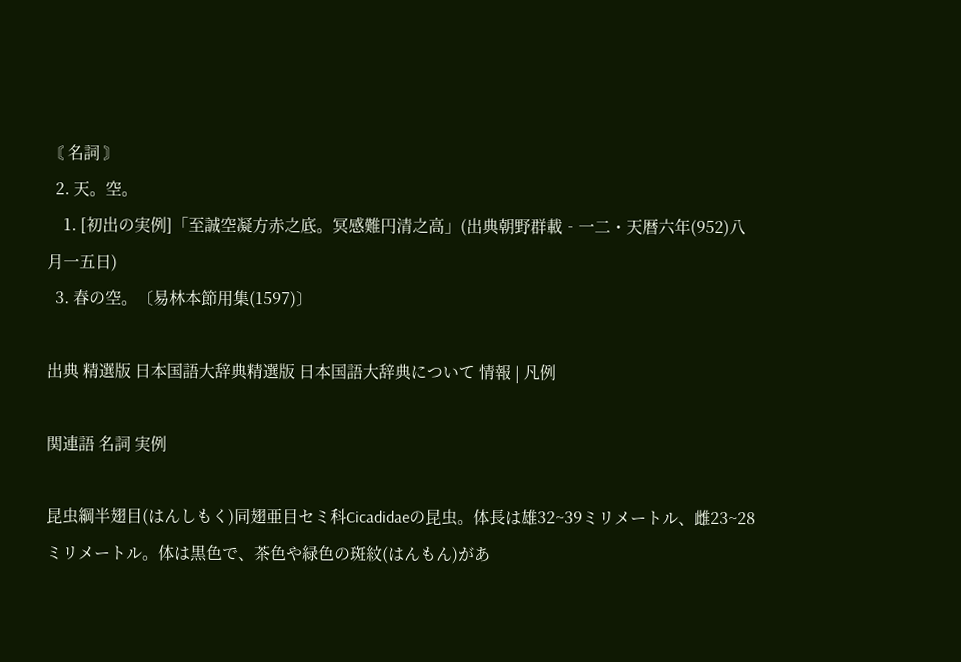〘 名詞 〙
  2. 天。空。
    1. [初出の実例]「至誠空凝方赤之底。冥感難円清之高」(出典朝野群載‐一二・天暦六年(952)八月一五日)
  3. 春の空。〔易林本節用集(1597)〕

出典 精選版 日本国語大辞典精選版 日本国語大辞典について 情報 | 凡例

関連語 名詞 実例

昆虫綱半翅目(はんしもく)同翅亜目セミ科Cicadidaeの昆虫。体長は雄32~39ミリメートル、雌23~28ミリメートル。体は黒色で、茶色や緑色の斑紋(はんもん)があ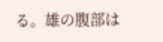る。雄の腹部は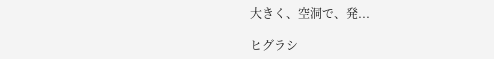大きく、空洞で、発...

ヒグラシ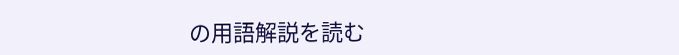の用語解説を読む